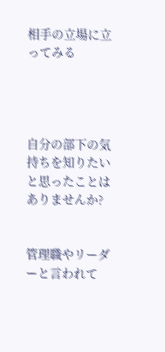相手の立場に立ってみる




自分の部下の気持ちを知りたいと思ったことはありませんか?


管理職やリーダーと言われて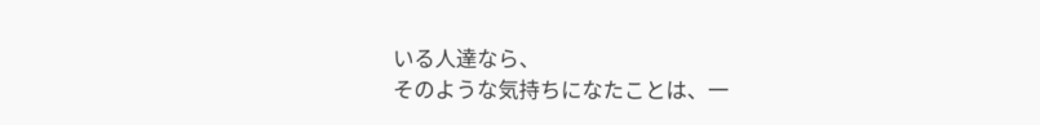いる人達なら、
そのような気持ちになたことは、一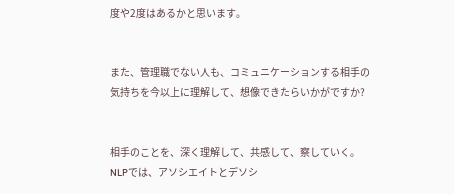度や2度はあるかと思います。


また、管理職でない人も、コミュニケーションする相手の
気持ちを今以上に理解して、想像できたらいかがですか?


相手のことを、深く理解して、共感して、察していく。
NLPでは、アソシエイトとデソシ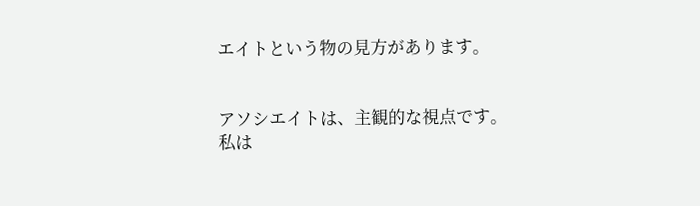エイトという物の見方があります。


アソシエイトは、主観的な視点です。
私は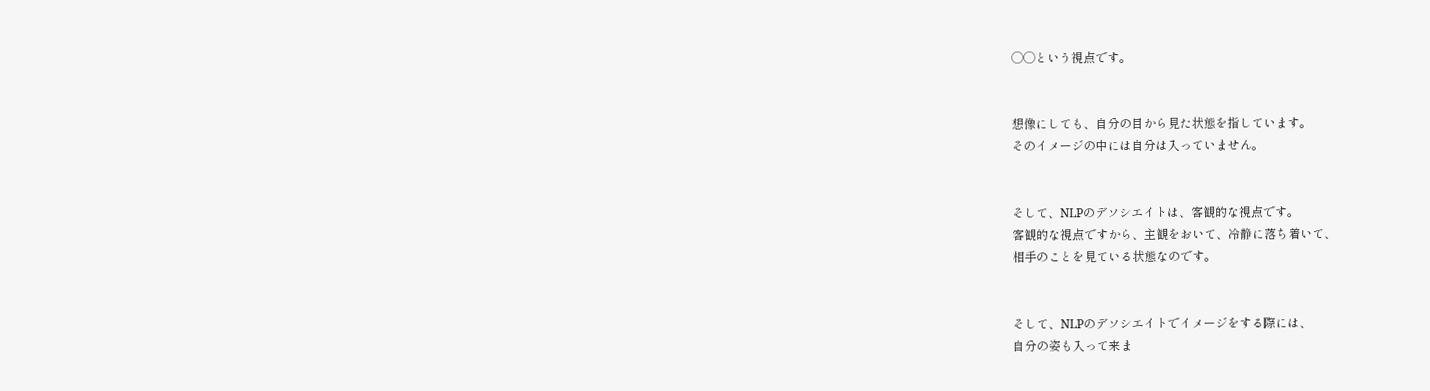◯◯という視点です。


想像にしても、自分の目から見た状態を指しています。
そのイメージの中には自分は入っていません。


そして、NLPのデソシエイトは、客観的な視点です。
客観的な視点ですから、主観をおいて、冷静に落ち着いて、
相手のことを見ている状態なのです。


そして、NLPのデソシエイトでイメージをする際には、
自分の姿も入って来ま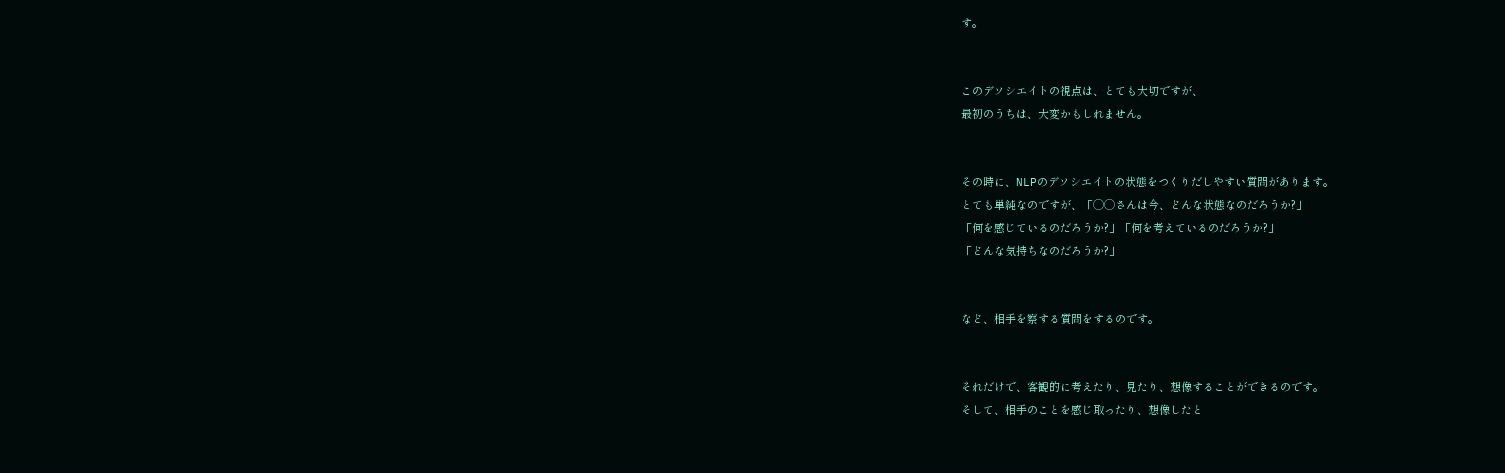す。


このデソシエイトの視点は、とても大切ですが、
最初のうちは、大変かもしれません。


その時に、NLPのデソシエイトの状態をつくりだしやすい質問があります。
とても単純なのですが、「◯◯さんは今、どんな状態なのだろうか?」
「何を感じているのだろうか?」「何を考えているのだろうか?」
「どんな気持ちなのだろうか?」


など、相手を察する質問をするのです。


それだけで、客観的に考えたり、見たり、想像することができるのです。
そして、相手のことを感じ取ったり、想像したと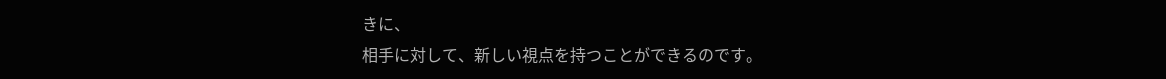きに、
相手に対して、新しい視点を持つことができるのです。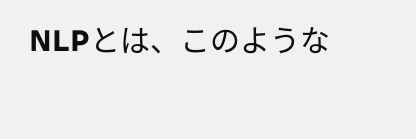NLPとは、このような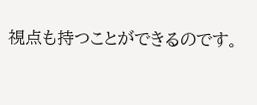視点も持つことができるのです。